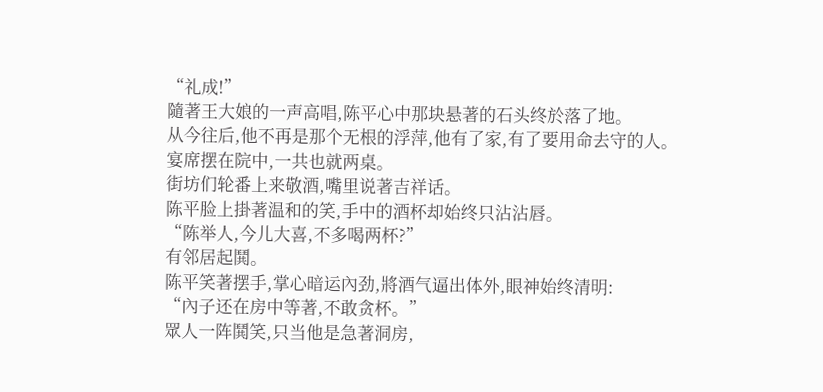“礼成!”
隨著王大娘的一声高唱,陈平心中那块悬著的石头终於落了地。
从今往后,他不再是那个无根的浮萍,他有了家,有了要用命去守的人。
宴席摆在院中,一共也就两桌。
街坊们轮番上来敬酒,嘴里说著吉祥话。
陈平脸上掛著温和的笑,手中的酒杯却始终只沾沾唇。
“陈举人,今儿大喜,不多喝两杯?”
有邻居起鬨。
陈平笑著摆手,掌心暗运內劲,將酒气逼出体外,眼神始终清明:
“內子还在房中等著,不敢贪杯。”
眾人一阵鬨笑,只当他是急著洞房,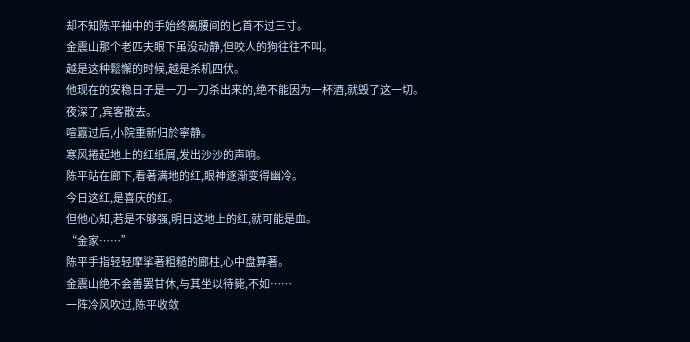却不知陈平袖中的手始终离腰间的匕首不过三寸。
金震山那个老匹夫眼下虽没动静,但咬人的狗往往不叫。
越是这种鬆懈的时候,越是杀机四伏。
他现在的安稳日子是一刀一刀杀出来的,绝不能因为一杯酒,就毁了这一切。
夜深了,宾客散去。
喧囂过后,小院重新归於寧静。
寒风捲起地上的红纸屑,发出沙沙的声响。
陈平站在廊下,看著满地的红,眼神逐渐变得幽冷。
今日这红,是喜庆的红。
但他心知,若是不够强,明日这地上的红,就可能是血。
“金家……”
陈平手指轻轻摩挲著粗糙的廊柱,心中盘算著。
金震山绝不会善罢甘休,与其坐以待毙,不如……
一阵冷风吹过,陈平收敛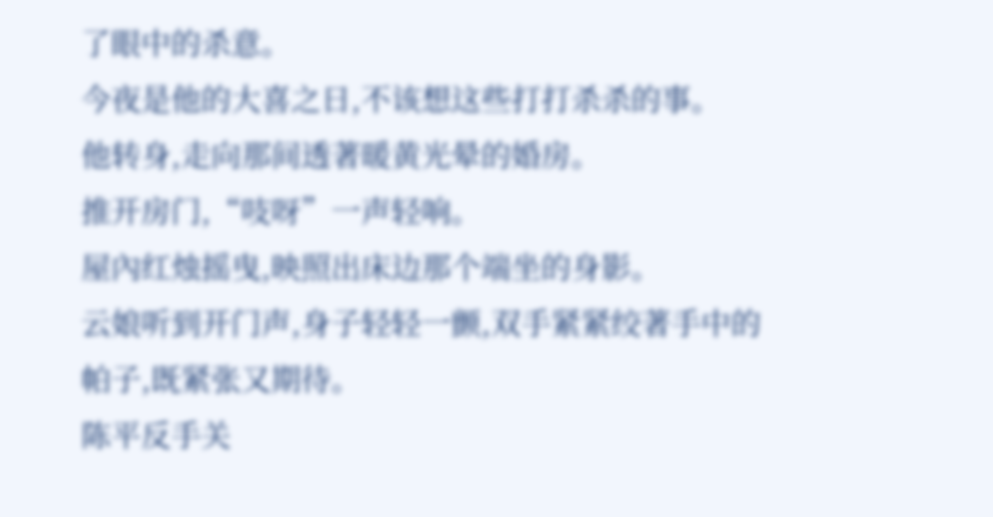了眼中的杀意。
今夜是他的大喜之日,不该想这些打打杀杀的事。
他转身,走向那间透著暖黄光晕的婚房。
推开房门,“吱呀”一声轻响。
屋內红烛摇曳,映照出床边那个端坐的身影。
云娘听到开门声,身子轻轻一颤,双手紧紧绞著手中的帕子,既紧张又期待。
陈平反手关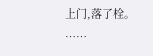上门,落了栓。
……